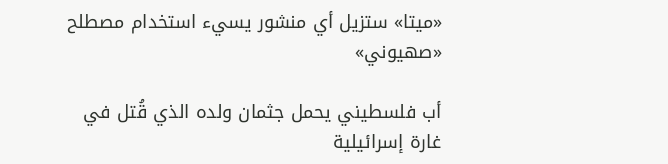«ميتا» ستزيل أي منشور يسيء استخدام مصطلح «صهيوني»

أب فلسطيني يحمل جثمان ولده الذي قُتل في غارة إسرائيلية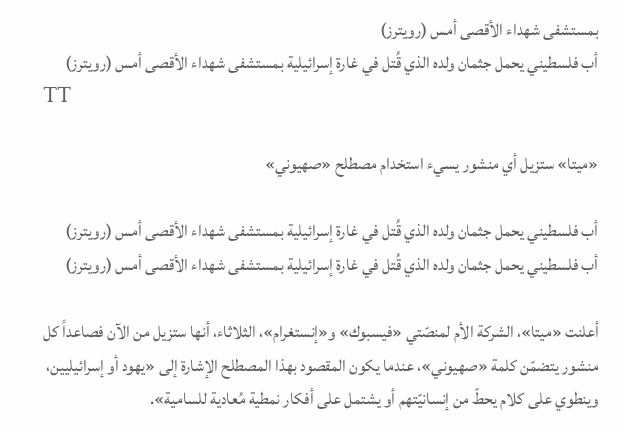بمستشفى شهداء الأقصى أمس (رويترز)
أب فلسطيني يحمل جثمان ولده الذي قُتل في غارة إسرائيلية بمستشفى شهداء الأقصى أمس (رويترز)
TT

«ميتا» ستزيل أي منشور يسيء استخدام مصطلح «صهيوني»

أب فلسطيني يحمل جثمان ولده الذي قُتل في غارة إسرائيلية بمستشفى شهداء الأقصى أمس (رويترز)
أب فلسطيني يحمل جثمان ولده الذي قُتل في غارة إسرائيلية بمستشفى شهداء الأقصى أمس (رويترز)

أعلنت «ميتا»، الشركة الأم لمنصّتي «فيسبوك» و«إنستغرام»، الثلاثاء، أنها ستزيل من الآن فصاعداً كل منشور يتضمّن كلمة «صهيوني»، عندما يكون المقصود بهذا المصطلح الإشارة إلى «يهود أو إسرائيليين، وينطوي على كلام يحطّ من إنسانيّتهم أو يشتمل على أفكار نمطية مُعادية للسامية».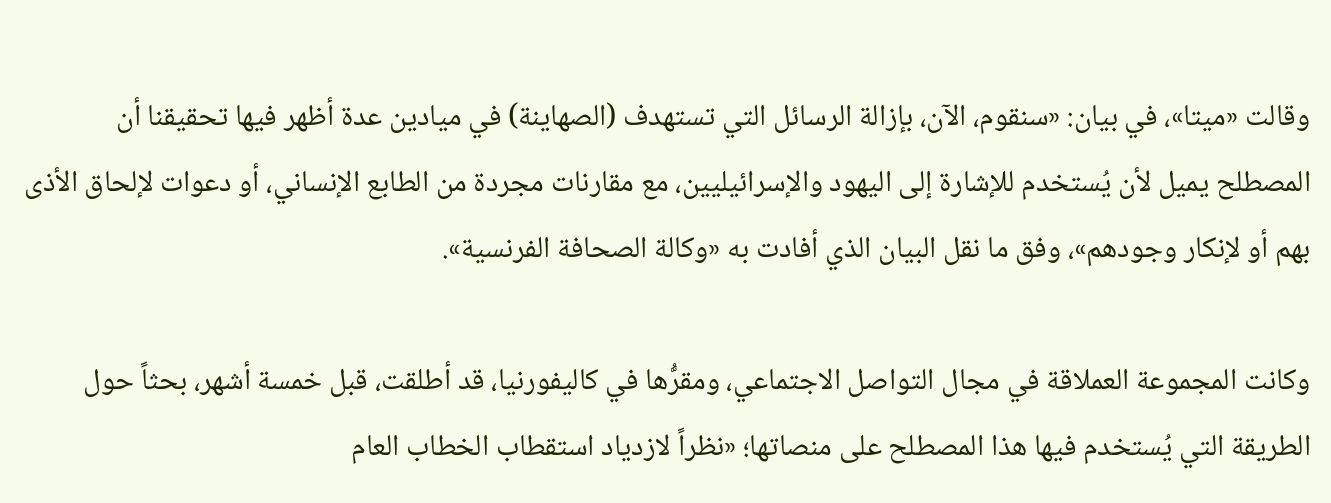وقالت «ميتا»، في بيان: «سنقوم، الآن، بإزالة الرسائل التي تستهدف (الصهاينة) في ميادين عدة أظهر فيها تحقيقنا أن المصطلح يميل لأن يُستخدم للإشارة إلى اليهود والإسرائيليين، مع مقارنات مجردة من الطابع الإنساني، أو دعوات لإلحاق الأذى بهم أو لإنكار وجودهم»، وفق ما نقل البيان الذي أفادت به «وكالة الصحافة الفرنسية».

وكانت المجموعة العملاقة في مجال التواصل الاجتماعي، ومقرُّها في كاليفورنيا، قد أطلقت، قبل خمسة أشهر، بحثاً حول الطريقة التي يُستخدم فيها هذا المصطلح على منصاتها؛ «نظراً لازدياد استقطاب الخطاب العام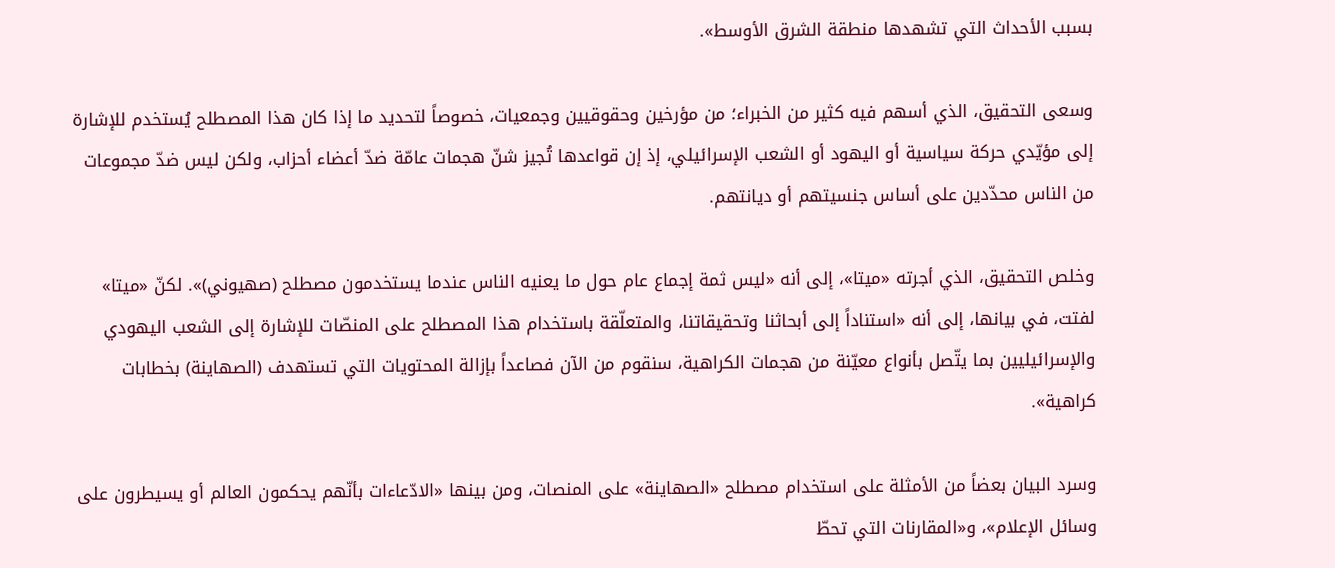بسبب الأحداث التي تشهدها منطقة الشرق الأوسط».

وسعى التحقيق، الذي أسهم فيه كثير من الخبراء؛ من مؤرخين وحقوقيين وجمعيات، خصوصاً لتحديد ما إذا كان هذا المصطلح يُستخدم للإشارة إلى مؤيّدي حركة سياسية أو اليهود أو الشعب الإسرائيلي، إذ إن قواعدها تُجيز شنّ هجمات عامّة ضدّ أعضاء أحزاب، ولكن ليس ضدّ مجموعات من الناس محدّدين على أساس جنسيتهم أو ديانتهم.

وخلص التحقيق، الذي أجرته «ميتا»، إلى أنه «ليس ثمة إجماع عام حول ما يعنيه الناس عندما يستخدمون مصطلح (صهيوني)». لكنّ «ميتا» لفتت، في بيانها، إلى أنه «استناداً إلى أبحاثنا وتحقيقاتنا، والمتعلّقة باستخدام هذا المصطلح على المنصّات للإشارة إلى الشعب اليهودي والإسرائيليين بما يتّصل بأنواع معيّنة من هجمات الكراهية، سنقوم من الآن فصاعداً بإزالة المحتويات التي تستهدف (الصهاينة) بخطابات كراهية».

وسرد البيان بعضاً من الأمثلة على استخدام مصطلح «الصهاينة» على المنصات، ومن بينها «الادّعاءات بأنّهم يحكمون العالم أو يسيطرون على وسائل الإعلام»، و«المقارنات التي تحطّ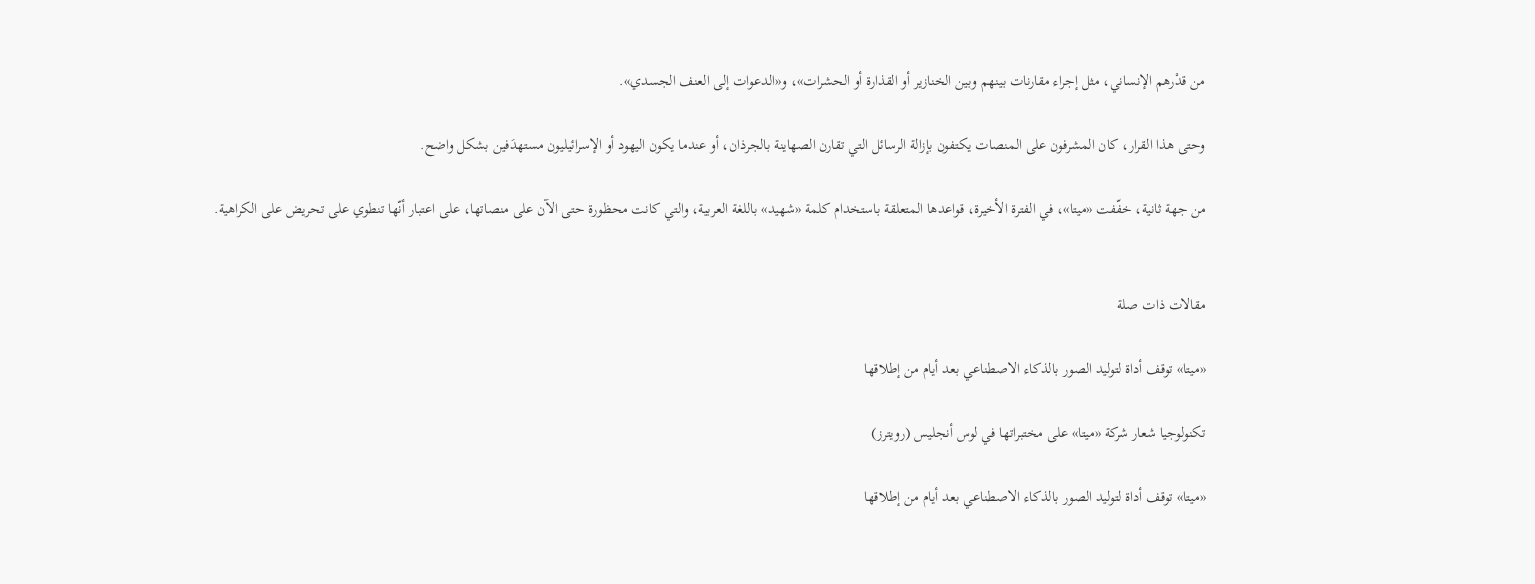من قدْرهم الإنساني، مثل إجراء مقارنات بينهم وبين الخنازير أو القذارة أو الحشرات»، و«الدعوات إلى العنف الجسدي».

وحتى هذا القرار، كان المشرفون على المنصات يكتفون بإزالة الرسائل التي تقارن الصهاينة بالجرذان، أو عندما يكون اليهود أو الإسرائيليون مستهدَفين بشكل واضح.

من جهة ثانية، خفّفت «ميتا»، في الفترة الأخيرة، قواعدها المتعلقة باستخدام كلمة «شهيد» باللغة العربية، والتي كانت محظورة حتى الآن على منصاتها، على اعتبار أنّها تنطوي على تحريض على الكراهية.


مقالات ذات صلة

«ميتا» توقف أداة لتوليد الصور بالذكاء الاصطناعي بعد أيام من إطلاقها

تكنولوجيا شعار شركة «ميتا» على مختبراتها في لوس أنجليس (رويترز)

«ميتا» توقف أداة لتوليد الصور بالذكاء الاصطناعي بعد أيام من إطلاقها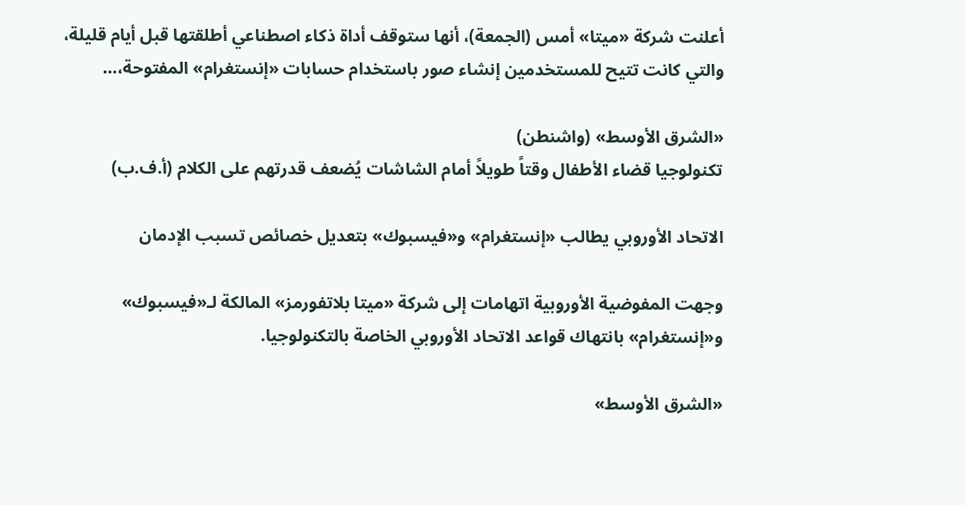أعلنت شركة «ميتا» أمس (الجمعة)، أنها ستوقف أداة ذكاء اصطناعي أطلقتها قبل أيام قليلة، والتي كانت تتيح للمستخدمين إنشاء صور باستخدام حسابات «إنستغرام» المفتوحة،…

«الشرق الأوسط» (واشنطن)
تكنولوجيا قضاء الأطفال وقتاً طويلاً أمام الشاشات يُضعف قدرتهم على الكلام (أ.ف.ب)

الاتحاد الأوروبي يطالب «إنستغرام» و«فيسبوك» بتعديل خصائص تسبب الإدمان

وجهت المفوضية الأوروبية اتهامات إلى شركة «ميتا بلاتفورمز» المالكة لـ«فيسبوك» و«إنستغرام» بانتهاك قواعد الاتحاد الأوروبي الخاصة بالتكنولوجيا.

«الشرق الأوسط»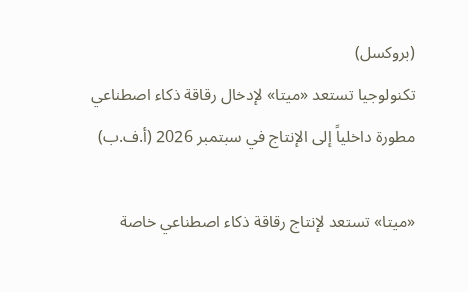(بروكسل)
تكنولوجيا تستعد «ميتا» لإدخال رقاقة ذكاء اصطناعي مطورة داخلياً إلى الإنتاج في سبتمبر 2026 (أ.ف.ب)

«ميتا» تستعد لإنتاج رقاقة ذكاء اصطناعي خاصة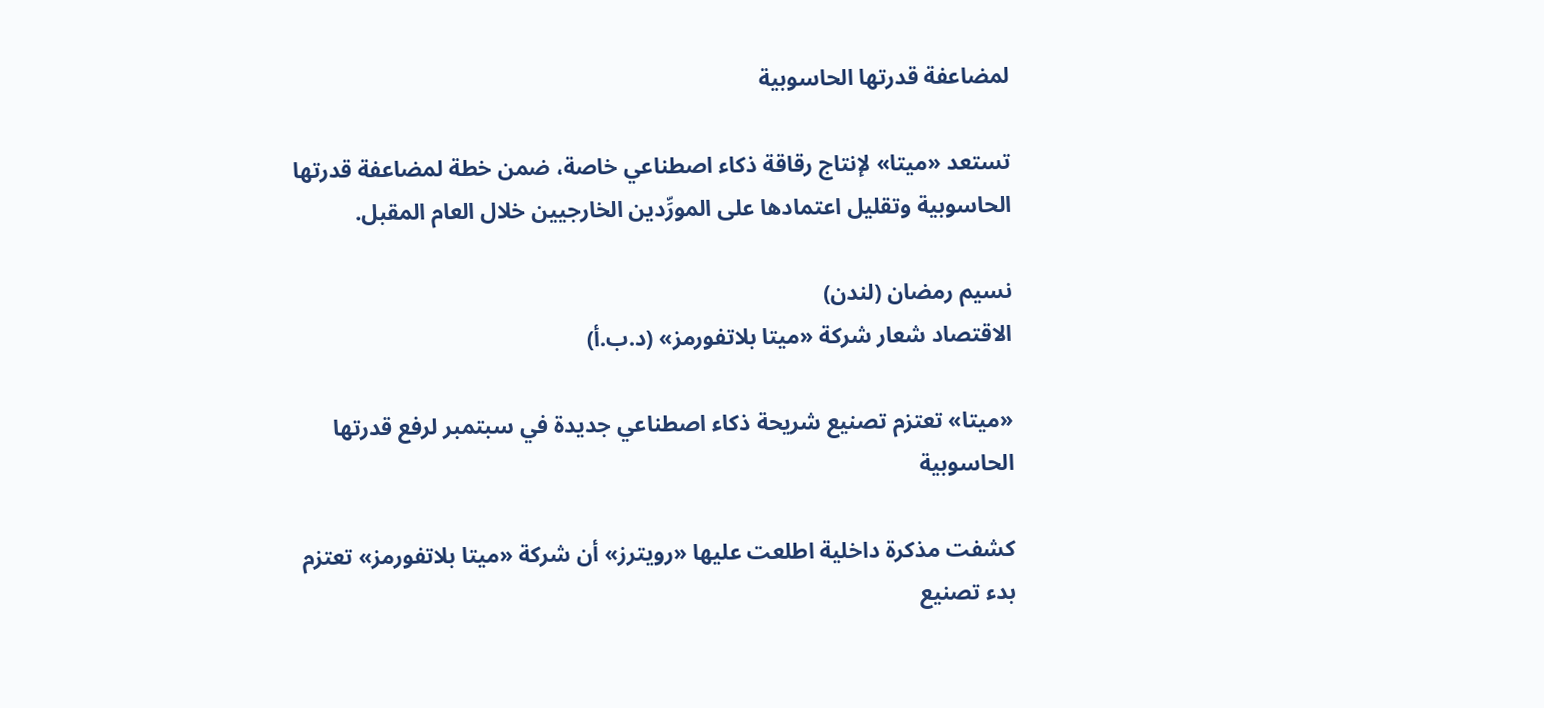لمضاعفة قدرتها الحاسوبية

تستعد «ميتا» لإنتاج رقاقة ذكاء اصطناعي خاصة، ضمن خطة لمضاعفة قدرتها الحاسوبية وتقليل اعتمادها على المورِّدين الخارجيين خلال العام المقبل.

نسيم رمضان (لندن)
الاقتصاد شعار شركة «ميتا بلاتفورمز» (د.ب.أ)

«ميتا» تعتزم تصنيع شريحة ذكاء اصطناعي جديدة في سبتمبر لرفع قدرتها الحاسوبية

كشفت مذكرة داخلية اطلعت عليها «رويترز» أن شركة «ميتا بلاتفورمز» تعتزم بدء تصنيع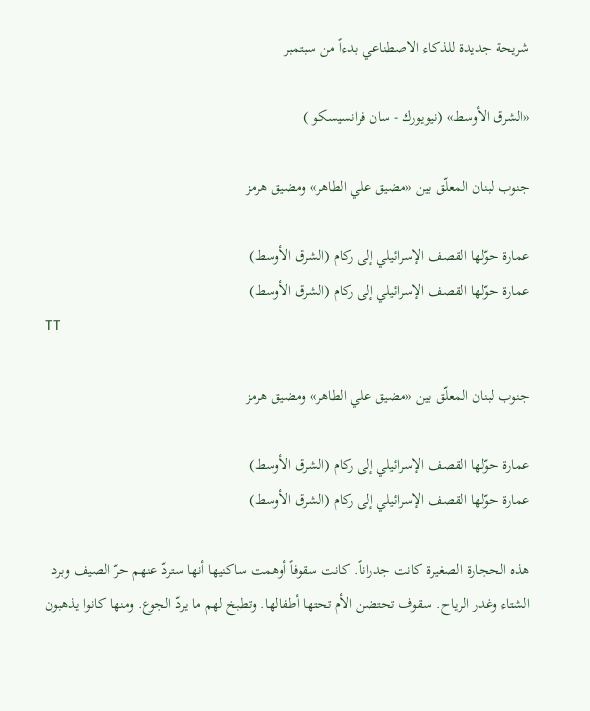شريحة جديدة للذكاء الاصطناعي بدءاً من سبتمبر

«الشرق الأوسط» (نيويورك - سان فرانسيسكو )

جنوب لبنان المعلّق بين «مضيق علي الطاهر» ومضيق هرمز

عمارة حوّلها القصف الإسرائيلي إلى ركام (الشرق الأوسط)
عمارة حوّلها القصف الإسرائيلي إلى ركام (الشرق الأوسط)
TT

جنوب لبنان المعلّق بين «مضيق علي الطاهر» ومضيق هرمز

عمارة حوّلها القصف الإسرائيلي إلى ركام (الشرق الأوسط)
عمارة حوّلها القصف الإسرائيلي إلى ركام (الشرق الأوسط)

هذه الحجارة الصغيرة كانت جدراناً. كانت سقوفاً أوهمت ساكنيها أنها ستردّ عنهم حرّ الصيف وبرد الشتاء وغدر الرياح. سقوف تحتضن الأم تحتها أطفالها. وتطبخ لهم ما يردّ الجوع. ومنها كانوا يذهبون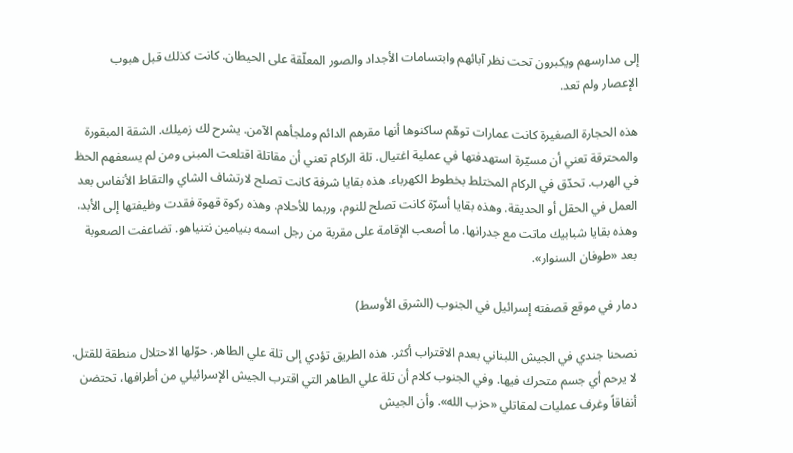إلى مدارسهم ويكبرون تحت نظر آبائهم وابتسامات الأجداد والصور المعلّقة على الحيطان. كانت كذلك قبل هبوب الإعصار ولم تعد.

هذه الحجارة الصغيرة كانت عمارات توهّم ساكنوها أنها مقرهم الدائم وملجأهم الآمن. يشرح لك زميلك. الشقة المبقورة والمحترقة تعني أن مسيّرة استهدفتها في عملية اغتيال. تلة الركام تعني أن مقاتلة اقتلعت المبنى ومن لم يسعفهم الحظ في الهرب. تحدّق في الركام المختلط بخطوط الكهرباء. هذه بقايا شرفة كانت تصلح لارتشاف الشاي والتقاط الأنفاس بعد العمل في الحقل أو الحديقة. وهذه بقايا أسرّة كانت تصلح للنوم، وربما للأحلام. وهذه ركوة قهوة فقدت وظيفتها إلى الأبد. وهذه بقايا شبابيك ماتت مع جدرانها. ما أصعب الإقامة على مقربة من رجل اسمه بنيامين نتنياهو. تضاعفت الصعوبة بعد «طوفان السنوار».

دمار في موقع قصفته إسرائيل في الجنوب (الشرق الأوسط)

نصحنا جندي في الجيش اللبناني بعدم الاقتراب أكثر. هذه الطريق تؤدي إلى تلة علي الطاهر. حوّلها الاحتلال منطقة للقتل. لا يرحم أي جسم متحرك فيها. وفي الجنوب كلام أن تلة علي الطاهر التي اقترب الجيش الإسرائيلي من أطرافها، تحتضن أنفاقاً وغرف عمليات لمقاتلي «حزب الله». وأن الجيش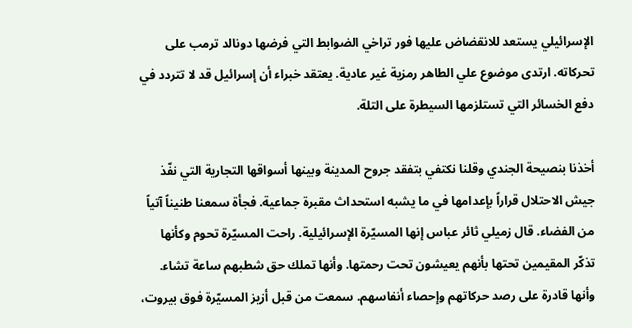الإسرائيلي يستعد للانقضاض عليها فور تراخي الضوابط التي فرضها دونالد ترمب على تحركاته. ارتدى موضوع علي الطاهر رمزية غير عادية. يعتقد خبراء أن إسرائيل قد لا تتردد في دفع الخسائر التي تستلزمها السيطرة على التلة.

أخذنا بنصيحة الجندي وقلنا نكتفي بتفقد جروح المدينة وبينها أسواقها التجارية التي نفّذ جيش الاحتلال قراراً بإعدامها في ما يشبه استحداث مقبرة جماعية. فجأة سمعنا طنيناً آتياً من الفضاء. قال زميلي ثائر عباس إنها المسيّرة الإسرائيلية. راحت المسيّرة تحوم وكأنها تذكّر المقيمين تحتها بأنهم يعيشون تحت رحمتها. وأنها تملك حق شطبهم ساعة تشاء. وأنها قادرة على رصد حركاتهم وإحصاء أنفاسهم. سمعت من قبل أزيز المسيّرة فوق بيروت،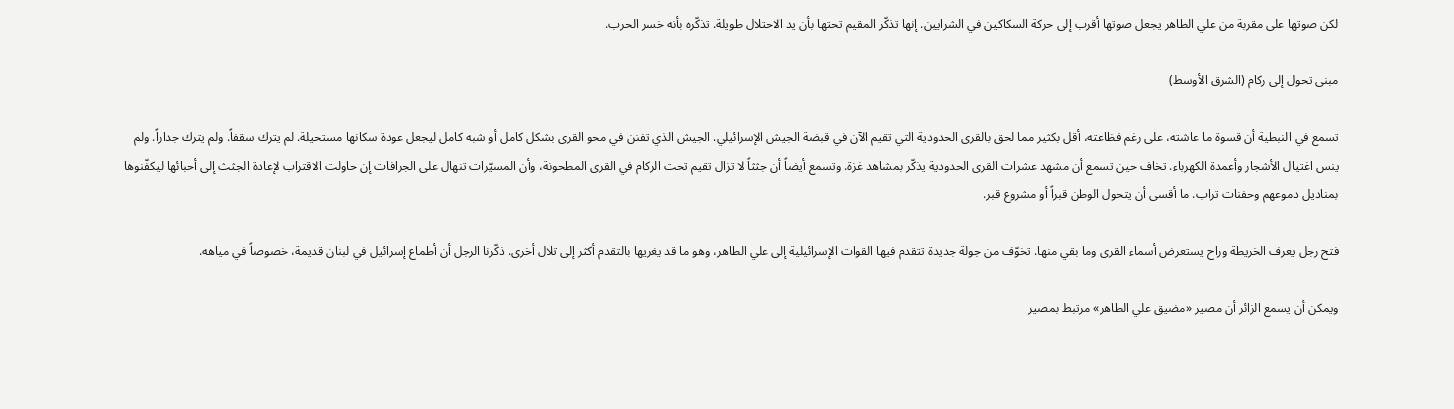لكن صوتها على مقربة من علي الطاهر يجعل صوتها أقرب إلى حركة السكاكين في الشرايين. إنها تذكّر المقيم تحتها بأن يد الاحتلال طويلة. تذكّره بأنه خسر الحرب.

مبنى تحول إلى ركام (الشرق الأوسط)

تسمع في النبطية أن قسوة ما عاشته، على رغم فظاعته، أقل بكثير مما لحق بالقرى الحدودية التي تقيم الآن في قبضة الجيش الإسرائيلي. الجيش الذي تفنن في محو القرى بشكل كامل أو شبه كامل ليجعل عودة سكانها مستحيلة. لم يترك سقفاً. ولم يترك جداراً. ولم ينس اغتيال الأشجار وأعمدة الكهرباء. تخاف حين تسمع أن مشهد عشرات القرى الحدودية يذكّر بمشاهد غزة. وتسمع أيضاً أن جثثاً لا تزال تقيم تحت الركام في القرى المطحونة، وأن المسيّرات تنهال على الجرافات إن حاولت الاقتراب لإعادة الجثث إلى أحبائها ليكفّنوها بمناديل دموعهم وحفنات تراب. ما أقسى أن يتحول الوطن قبراً أو مشروع قبر.

فتح رجل يعرف الخريطة وراح يستعرض أسماء القرى وما بقي منها. تخوّف من جولة جديدة تتقدم فيها القوات الإسرائيلية إلى علي الطاهر، وهو ما قد يغريها بالتقدم أكثر إلى تلال أخرى. ذكّرنا الرجل أن أطماع إسرائيل في لبنان قديمة، خصوصاً في مياهه.

ويمكن أن يسمع الزائر أن مصير «مضيق علي الطاهر» مرتبط بمصير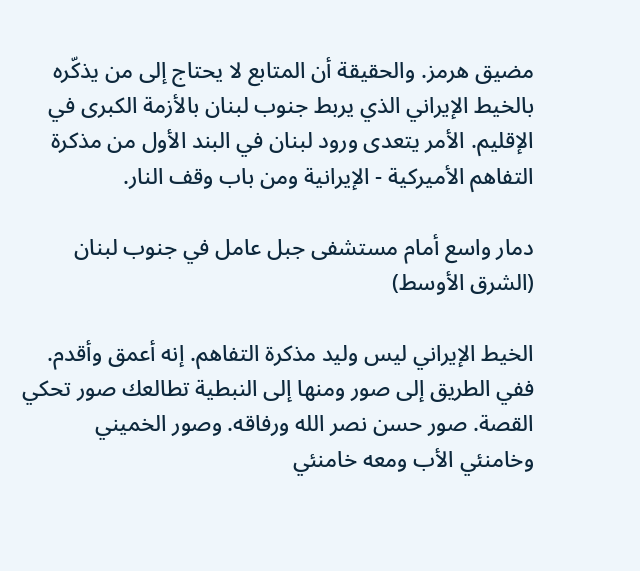مضيق هرمز. والحقيقة أن المتابع لا يحتاج إلى من يذكّره بالخيط الإيراني الذي يربط جنوب لبنان بالأزمة الكبرى في الإقليم. الأمر يتعدى ورود لبنان في البند الأول من مذكرة التفاهم الأميركية - الإيرانية ومن باب وقف النار.

دمار واسع أمام مستشفى جبل عامل في جنوب لبنان (الشرق الأوسط)

الخيط الإيراني ليس وليد مذكرة التفاهم. إنه أعمق وأقدم. ففي الطريق إلى صور ومنها إلى النبطية تطالعك صور تحكي القصة. صور حسن نصر الله ورفاقه. وصور الخميني وخامنئي الأب ومعه خامنئي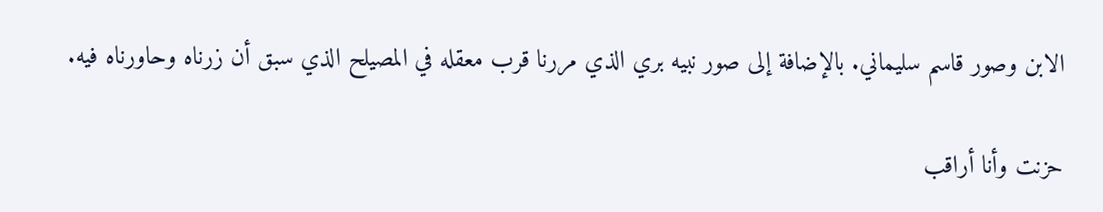الابن وصور قاسم سليماني. بالإضافة إلى صور نبيه بري الذي مررنا قرب معقله في المصيلح الذي سبق أن زرناه وحاورناه فيه.

حزنت وأنا أراقب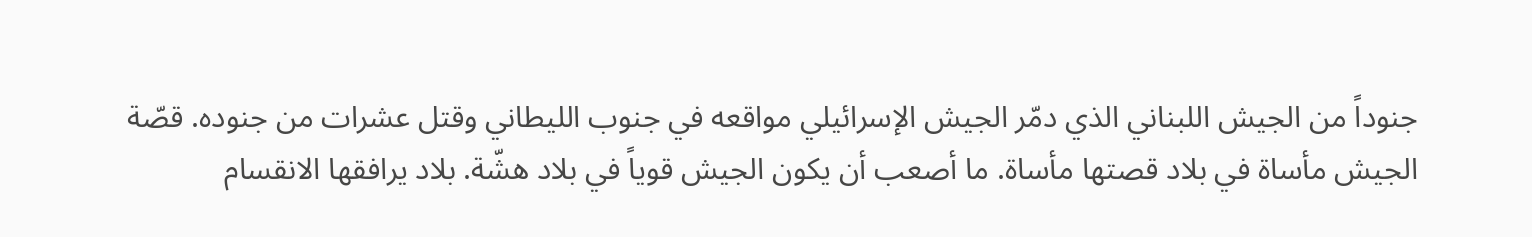جنوداً من الجيش اللبناني الذي دمّر الجيش الإسرائيلي مواقعه في جنوب الليطاني وقتل عشرات من جنوده. قصّة الجيش مأساة في بلاد قصتها مأساة. ما أصعب أن يكون الجيش قوياً في بلاد هشّة. بلاد يرافقها الانقسام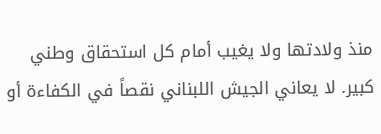منذ ولادتها ولا يغيب أمام كل استحقاق وطني كبير. لا يعاني الجيش اللبناني نقصاً في الكفاءة أو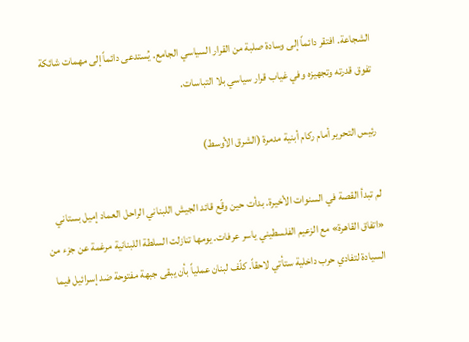الشجاعة. افتقر دائماً إلى وسادة صلبة من القرار السياسي الجامع. يُستدعى دائماً إلى مهمات شائكة تفوق قدرته وتجهيزه وفي غياب قرار سياسي بلا التباسات.

رئيس التحرير أمام ركام أبنية مدمرة (الشرق الأوسط)

لم تبدأ القصة في السنوات الأخيرة. بدأت حين وقّع قائد الجيش اللبناني الراحل العماد إميل بستاني «اتفاق القاهرة» مع الزعيم الفلسطيني ياسر عرفات. يومها تنازلت السلطة اللبنانية مرغمة عن جزء من السيادة لتفادي حرب داخلية ستأتي لاحقاً. كلّف لبنان عملياً بأن يبقى جبهة مفتوحة ضد إسرائيل فيما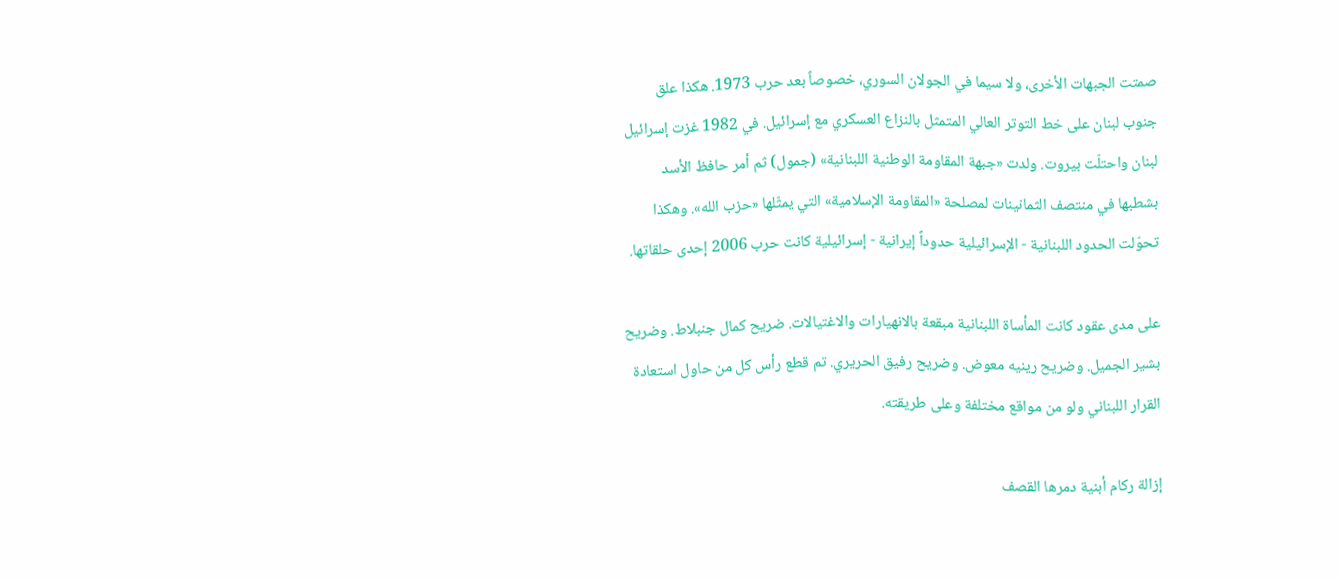صمتت الجبهات الأخرى، ولا سيما في الجولان السوري، خصوصاً بعد حرب 1973. هكذا علق جنوب لبنان على خط التوتر العالي المتمثل بالنزاع العسكري مع إسرائيل. في 1982 غزت إسرائيل لبنان واحتلّت بيروت. ولدت «جبهة المقاومة الوطنية اللبنانية» (جمول) ثم أمر حافظ الأسد بشطبها في منتصف الثمانينات لمصلحة «المقاومة الإسلامية» التي يمثّلها «حزب الله». وهكذا تحوّلت الحدود اللبنانية - الإسرائيلية حدوداً إيرانية - إسرائيلية كانت حرب 2006 إحدى حلقاتها.

على مدى عقود كانت المأساة اللبنانية مبقعة بالانهيارات والاغتيالات. ضريح كمال جنبلاط. وضريح بشير الجميل. وضريح رينيه معوض. وضريح رفيق الحريري. تم قطع رأس كل من حاول استعادة القرار اللبناني ولو من مواقع مختلفة وعلى طريقته.

إزالة ركام أبنية دمرها القصف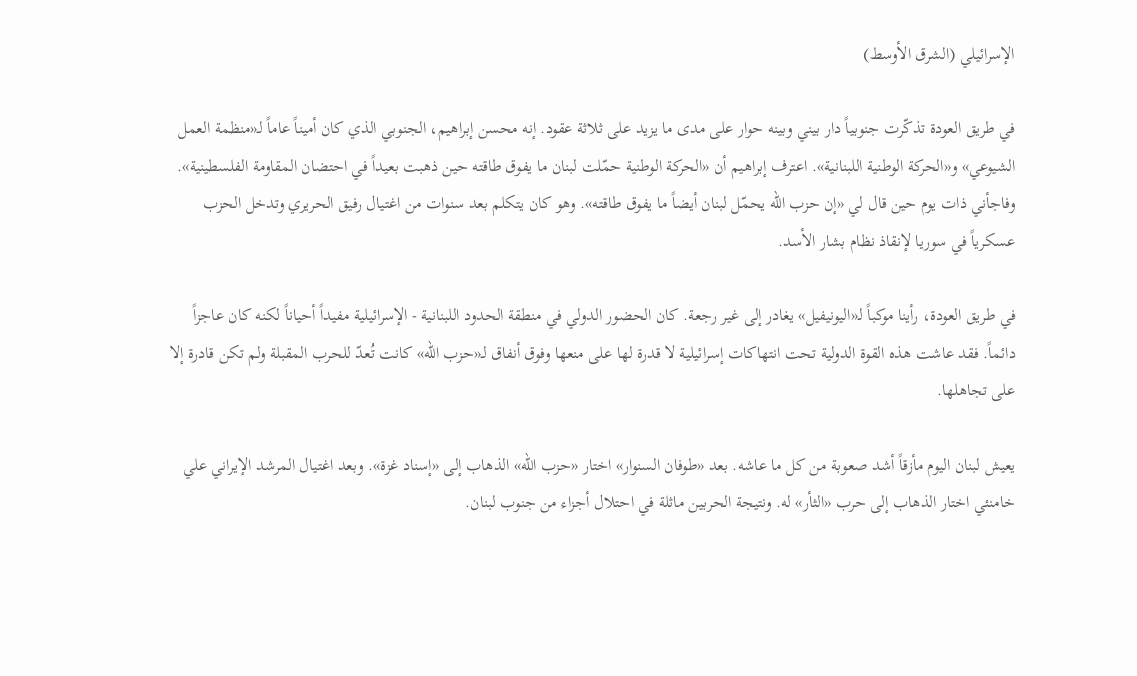الإسرائيلي (الشرق الأوسط)

في طريق العودة تذكّرت جنوبياً دار بيني وبينه حوار على مدى ما يزيد على ثلاثة عقود. إنه محسن إبراهيم، الجنوبي الذي كان أميناً عاماً لـ«منظمة العمل الشيوعي» و«الحركة الوطنية اللبنانية». اعترف إبراهيم أن «الحركة الوطنية حمّلت لبنان ما يفوق طاقته حين ذهبت بعيداً في احتضان المقاومة الفلسطينية». وفاجأني ذات يوم حين قال لي «إن حزب الله يحمّل لبنان أيضاً ما يفوق طاقته». وهو كان يتكلم بعد سنوات من اغتيال رفيق الحريري وتدخل الحزب عسكرياً في سوريا لإنقاذ نظام بشار الأسد.

في طريق العودة، رأينا موكباً لـ«اليونيفيل» يغادر إلى غير رجعة. كان الحضور الدولي في منطقة الحدود اللبنانية - الإسرائيلية مفيداً أحياناً لكنه كان عاجزاً دائماً. فقد عاشت هذه القوة الدولية تحت انتهاكات إسرائيلية لا قدرة لها على منعها وفوق أنفاق لـ«حزب الله» كانت تُعدّ للحرب المقبلة ولم تكن قادرة إلا على تجاهلها.

يعيش لبنان اليوم مأزقاً أشد صعوبة من كل ما عاشه. بعد «طوفان السنوار» اختار «حزب الله» الذهاب إلى «إسناد غزة». وبعد اغتيال المرشد الإيراني علي خامنئي اختار الذهاب إلى حرب «الثأر» له. ونتيجة الحربين ماثلة في احتلال أجزاء من جنوب لبنان.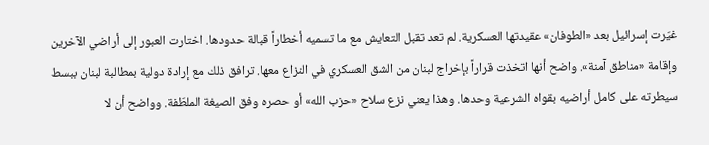غيّرت إسرائيل بعد «الطوفان» عقيدتها العسكرية. لم تعد تقبل التعايش مع ما تسميه أخطاراً قبالة حدودها. اختارت العبور إلى أراضي الآخرين وإقامة «مناطق آمنة». واضح أنها اتخذت قراراً بإخراج لبنان من الشق العسكري في النزاع معها. ترافق ذلك مع إرادة دولية بمطالبة لبنان ببسط سيطرته على كامل أراضيه بقواه الشرعية وحدها. وهذا يعني نزع سلاح «حزب الله» أو حصره وفق الصيغة الملطّفة. وواضح أن لا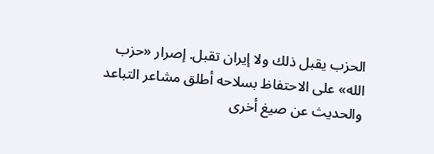الحزب يقبل ذلك ولا إيران تقبل. إصرار «حزب الله» على الاحتفاظ بسلاحه أطلق مشاعر التباعد والحديث عن صيغ أخرى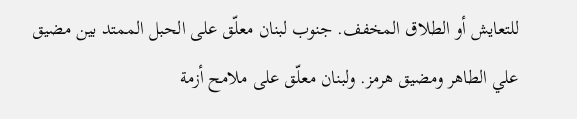للتعايش أو الطلاق المخفف. جنوب لبنان معلّق على الحبل الممتد بين مضيق علي الطاهر ومضيق هرمز. ولبنان معلّق على ملامح أزمة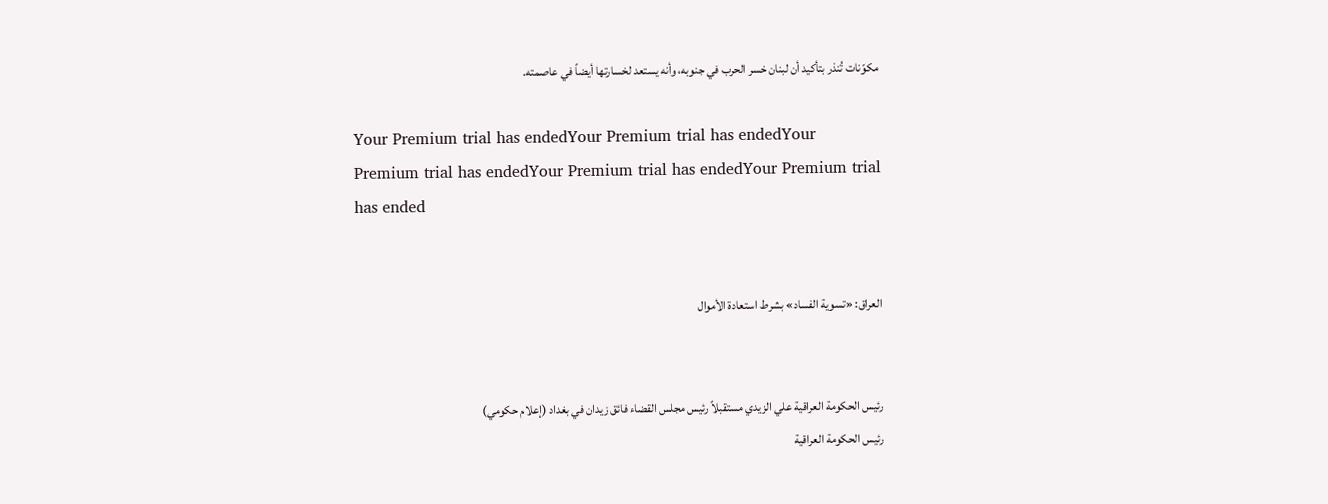مكوّنات تُنذر بتأكيد أن لبنان خسر الحرب في جنوبه، وأنه يستعد لخسارتها أيضاً في عاصمته.

Your Premium trial has endedYour Premium trial has endedYour Premium trial has endedYour Premium trial has endedYour Premium trial has ended


العراق: «تسوية الفساد» بشرط استعادة الأموال


رئيس الحكومة العراقية علي الزيدي مستقبلاً رئيس مجلس القضاء فائق زيدان في بغداد (إعلام حكومي)
رئيس الحكومة العراقية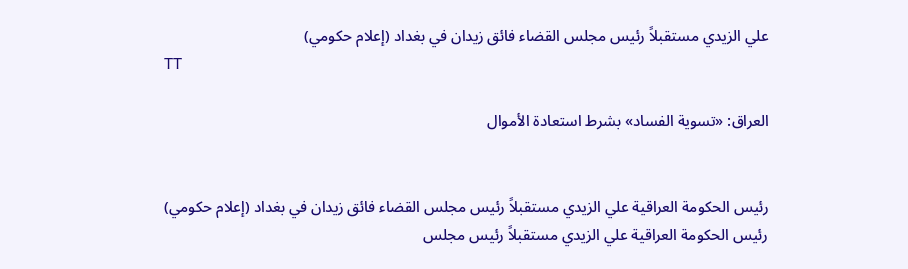علي الزيدي مستقبلاً رئيس مجلس القضاء فائق زيدان في بغداد (إعلام حكومي)
TT

العراق: «تسوية الفساد» بشرط استعادة الأموال


رئيس الحكومة العراقية علي الزيدي مستقبلاً رئيس مجلس القضاء فائق زيدان في بغداد (إعلام حكومي)
رئيس الحكومة العراقية علي الزيدي مستقبلاً رئيس مجلس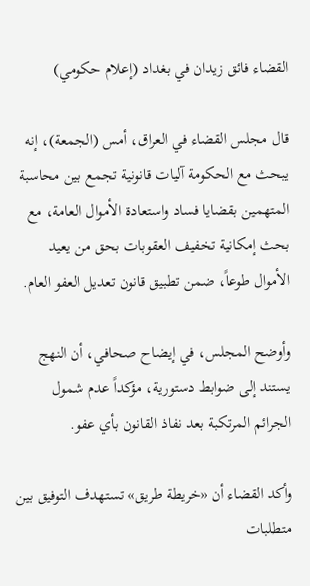القضاء فائق زيدان في بغداد (إعلام حكومي)

قال مجلس القضاء في العراق، أمس (الجمعة)، إنه يبحث مع الحكومة آليات قانونية تجمع بين محاسبة المتهمين بقضايا فساد واستعادة الأموال العامة، مع بحث إمكانية تخفيف العقوبات بحق من يعيد الأموال طوعاً، ضمن تطبيق قانون تعديل العفو العام.

وأوضح المجلس، في إيضاح صحافي، أن النهج يستند إلى ضوابط دستورية، مؤكداً عدم شمول الجرائم المرتكبة بعد نفاذ القانون بأي عفو.

وأكد القضاء أن «خريطة طريق» تستهدف التوفيق بين متطلبات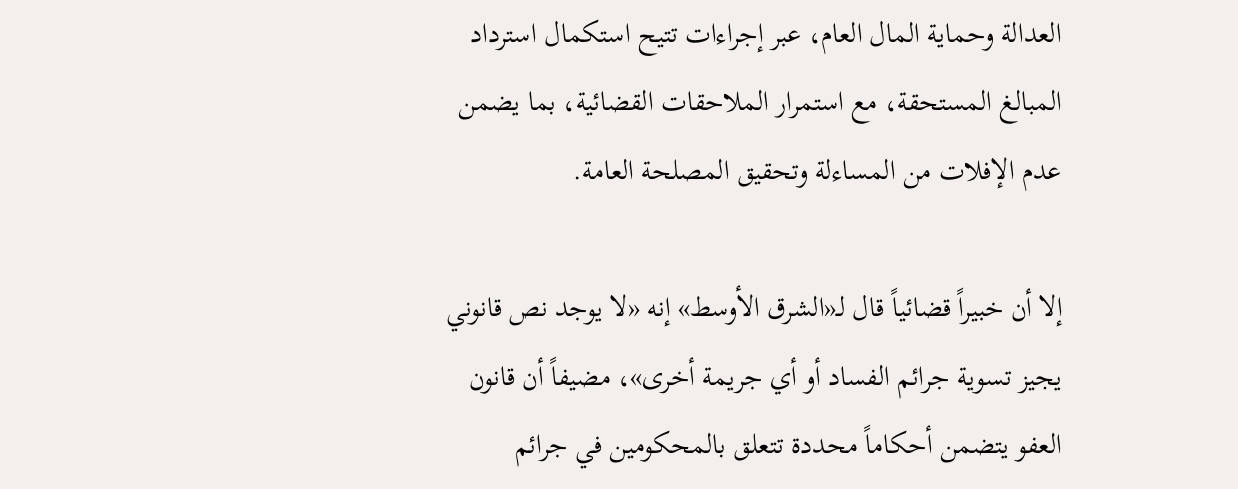العدالة وحماية المال العام، عبر إجراءات تتيح استكمال استرداد المبالغ المستحقة، مع استمرار الملاحقات القضائية، بما يضمن عدم الإفلات من المساءلة وتحقيق المصلحة العامة.

إلا أن خبيراً قضائياً قال لـ«الشرق الأوسط» إنه «لا يوجد نص قانوني يجيز تسوية جرائم الفساد أو أي جريمة أخرى»، مضيفاً أن قانون العفو يتضمن أحكاماً محددة تتعلق بالمحكومين في جرائم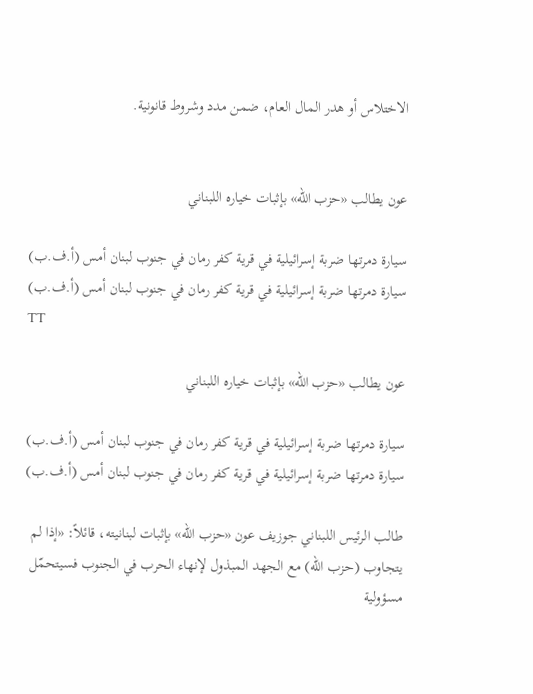الاختلاس أو هدر المال العام، ضمن مدد وشروط قانونية.


عون يطالب «حزب الله» بإثبات خياره اللبناني

سيارة دمرتها ضربة إسرائيلية في قرية كفر رمان في جنوب لبنان أمس (أ.ف.ب)
سيارة دمرتها ضربة إسرائيلية في قرية كفر رمان في جنوب لبنان أمس (أ.ف.ب)
TT

عون يطالب «حزب الله» بإثبات خياره اللبناني

سيارة دمرتها ضربة إسرائيلية في قرية كفر رمان في جنوب لبنان أمس (أ.ف.ب)
سيارة دمرتها ضربة إسرائيلية في قرية كفر رمان في جنوب لبنان أمس (أ.ف.ب)

طالب الرئيس اللبناني جوزيف عون «حزب الله» بإثبات لبنانيته، قائلاً: «إذا لم يتجاوب (حزب الله) مع الجهد المبذول لإنهاء الحرب في الجنوب فسيتحمّل مسؤولية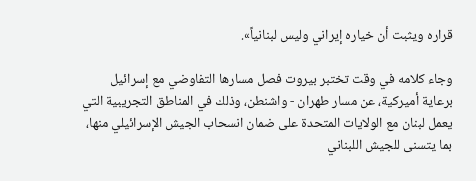قراره ويثبت أن خياره إيراني وليس لبنانياً».

وجاء كلامه في وقت تختبر بيروت فصل مسارها التفاوضي مع إسرائيل برعاية أميركية، عن مسار طهران - واشنطن، وذلك في المناطق التجريبية التي يعمل لبنان مع الولايات المتحدة على ضمان انسحاب الجيش الإسرائيلي منها، بما يتسنى للجيش اللبناني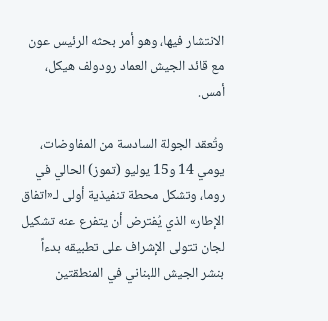الانتشار فيها، وهو أمر بحثه الرئيس عون مع قائد الجيش العماد رودولف هيكل، أمس.

وتُعقد الجولة السادسة من المفاوضات، يومي 14 و15 يوليو (تموز) الحالي في روما، وتشكل محطة تنفيذية أولى لـ«اتفاق الإطار» الذي يُفترض أن يتفرع عنه تشكيل لجان تتولى الإشراف على تطبيقه بدءاً بنشر الجيش اللبناني في المنطقتين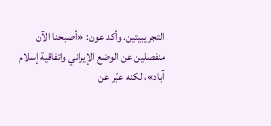التجريبيتين. وأكد عون: «أصبحنا الآن منفصلين عن الوضع الإيراني واتفاقية إسلام آباد»، لكنه عبّر عن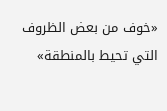«خوف من بعض الظروف التي تحيط بالمنطقة»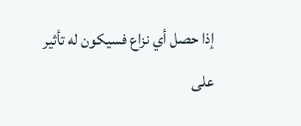إذا حصل أي نزاع فسيكون له تأثير على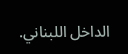الداخل اللبناني.